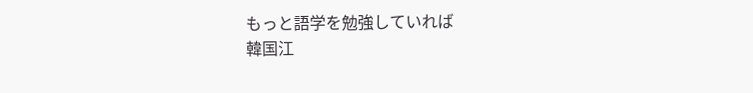もっと語学を勉強していれば
韓国江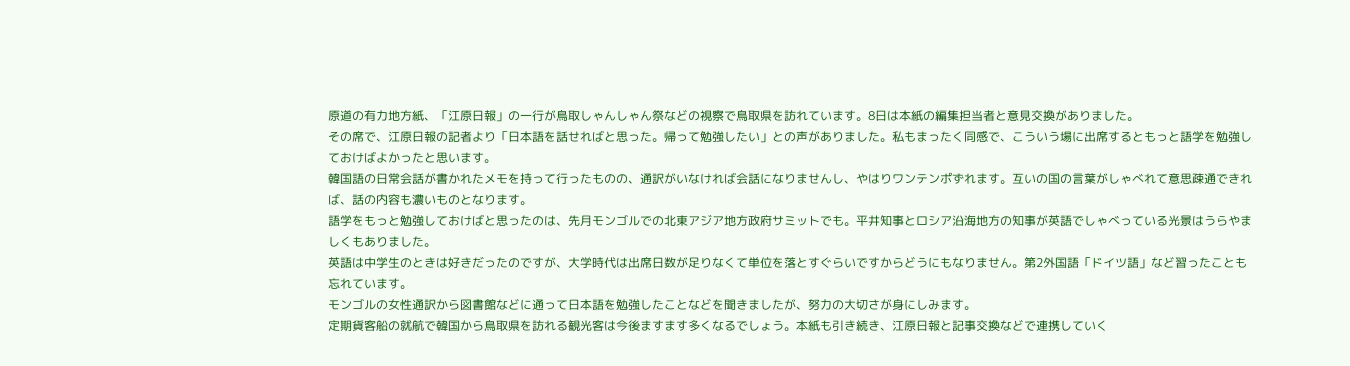原道の有力地方紙、「江原日報」の一行が鳥取しゃんしゃん祭などの視察で鳥取県を訪れています。8日は本紙の編集担当者と意見交換がありました。
その席で、江原日報の記者より「日本語を話せればと思った。帰って勉強したい」との声がありました。私もまったく同感で、こういう場に出席するともっと語学を勉強しておけばよかったと思います。
韓国語の日常会話が書かれたメモを持って行ったものの、通訳がいなければ会話になりませんし、やはりワンテンポずれます。互いの国の言葉がしゃべれて意思疎通できれば、話の内容も濃いものとなります。
語学をもっと勉強しておけばと思ったのは、先月モンゴルでの北東アジア地方政府サミットでも。平井知事とロシア沿海地方の知事が英語でしゃべっている光景はうらやましくもありました。
英語は中学生のときは好きだったのですが、大学時代は出席日数が足りなくて単位を落とすぐらいですからどうにもなりません。第2外国語「ドイツ語」など習ったことも忘れています。
モンゴルの女性通訳から図書館などに通って日本語を勉強したことなどを聞きましたが、努力の大切さが身にしみます。
定期貨客船の就航で韓国から鳥取県を訪れる観光客は今後ますます多くなるでしょう。本紙も引き続き、江原日報と記事交換などで連携していく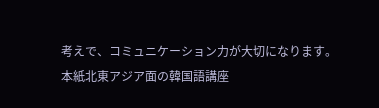考えで、コミュニケーション力が大切になります。
本紙北東アジア面の韓国語講座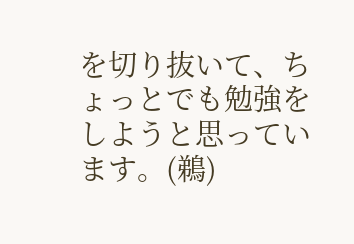を切り抜いて、ちょっとでも勉強をしようと思っています。(鵜)